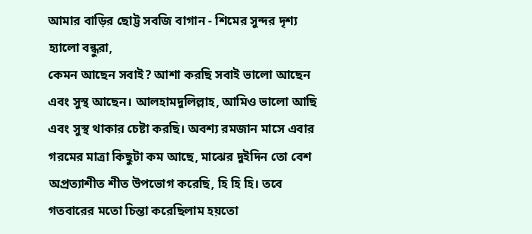আমার বাড়ির ছোট্ট সবজি বাগান - শিমের সুন্দর দৃশ্য
হ্যালো বন্ধুরা,
কেমন আছেন সবাই? আশা করছি সবাই ভালো আছেন এবং সুস্থ আছেন। আলহামদুলিল্লাহ, আমিও ভালো আছি এবং সুস্থ থাকার চেষ্টা করছি। অবশ্য রমজান মাসে এবার গরমের মাত্রা কিছুটা কম আছে, মাঝের দুইদিন তো বেশ অপ্রত্যাশীত শীত উপভোগ করেছি, হি হি হি। তবে গতবারের মতো চিন্তা করেছিলাম হয়তো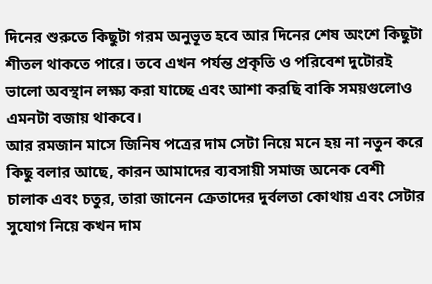দিনের শুরুতে কিছুটা গরম অনুভূত হবে আর দিনের শেষ অংশে কিছুটা শীতল থাকতে পারে। তবে এখন পর্যন্ত প্রকৃতি ও পরিবেশ দুটোরই ভালো অবস্থান লক্ষ্য করা যাচ্ছে এবং আশা করছি বাকি সময়গুলোও এমনটা বজায় থাকবে।
আর রমজান মাসে জিনিষ পত্রের দাম সেটা নিয়ে মনে হয় না নতুন করে কিছু বলার আছে, কারন আমাদের ব্যবসায়ী সমাজ অনেক বেশী চালাক এবং চতুর, তারা জানেন ক্রেতাদের দুর্বলতা কোথায় এবং সেটার সুযোগ নিয়ে কখন দাম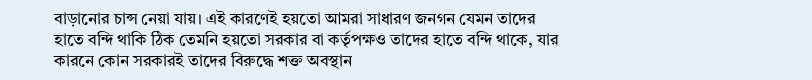বাড়ানোর চান্স নেয়া যায়। এই কারণেই হয়তো আমরা সাধারণ জনগন যেমন তাদের হাতে বন্দি থাকি ঠিক তেমনি হয়তো সরকার বা কর্তৃপক্ষও তাদের হাতে বন্দি থাকে, যার কারনে কোন সরকারই তাদের বিরুদ্ধে শক্ত অবস্থান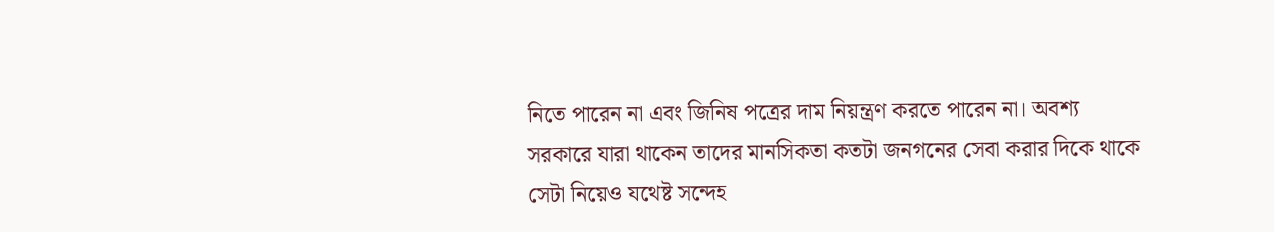নিতে পারেন না এবং জিনিষ পত্রের দাম নিয়ন্ত্রণ করতে পারেন না। অবশ্য সরকারে যারা থাকেন তাদের মানসিকতা কতটা জনগনের সেবা করার দিকে থাকে সেটা নিয়েও যথেষ্ট সন্দেহ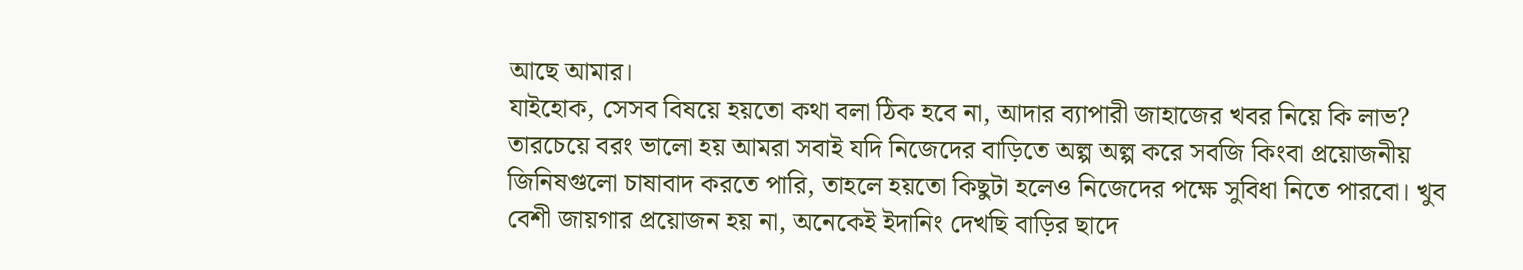আছে আমার।
যাইহোক, সেসব বিষয়ে হয়তো কথা বলা ঠিক হবে না, আদার ব্যাপারী জাহাজের খবর নিয়ে কি লাভ? তারচেয়ে বরং ভালো হয় আমরা সবাই যদি নিজেদের বাড়িতে অল্প অল্প করে সবজি কিংবা প্রয়োজনীয় জিনিষগুলো চাষাবাদ করতে পারি, তাহলে হয়তো কিছুটা হলেও নিজেদের পক্ষে সুবিধা নিতে পারবো। খুব বেশী জায়গার প্রয়োজন হয় না, অনেকেই ইদানিং দেখছি বাড়ির ছাদে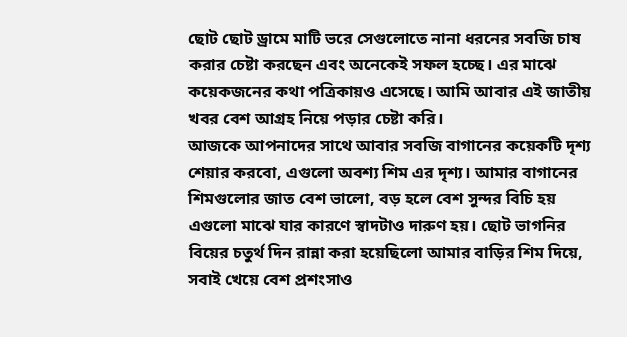ছোট ছোট ড্রামে মাটি ভরে সেগুলোতে নানা ধরনের সবজি চাষ করার চেষ্টা করছেন এবং অনেকেই সফল হচ্ছে। এর মাঝে কয়েকজনের কথা পত্রিকায়ও এসেছে। আমি আবার এই জাতীয় খবর বেশ আগ্রহ নিয়ে পড়ার চেষ্টা করি।
আজকে আপনাদের সাথে আবার সবজি বাগানের কয়েকটি দৃশ্য শেয়ার করবো, এগুলো অবশ্য শিম এর দৃশ্য। আমার বাগানের শিমগুলোর জাত বেশ ভালো, বড় হলে বেশ সুন্দর বিচি হয় এগুলো মাঝে যার কারণে স্বাদটাও দারুণ হয়। ছোট ভাগনির বিয়ের চতুর্থ দিন রান্না করা হয়েছিলো আমার বাড়ির শিম দিয়ে, সবাই খেয়ে বেশ প্রশংসাও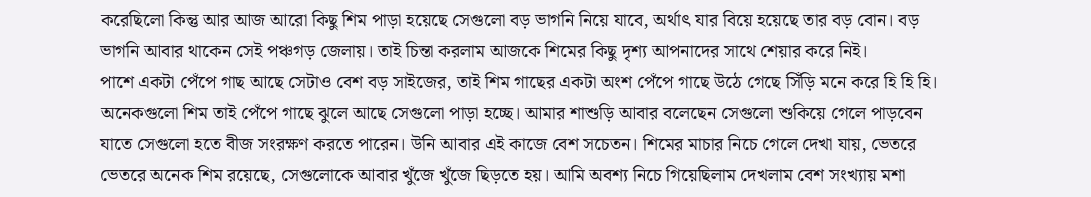করেছিলো কিন্তু আর আজ আরো কিছু শিম পাড়া হয়েছে সেগুলো বড় ভাগনি নিয়ে যাবে, অর্থাৎ যার বিয়ে হয়েছে তার বড় বোন। বড় ভাগনি আবার থাকেন সেই পঞ্চগড় জেলায়। তাই চিন্তা করলাম আজকে শিমের কিছু দৃশ্য আপনাদের সাথে শেয়ার করে নিই।
পাশে একটা পেঁপে গাছ আছে সেটাও বেশ বড় সাইজের, তাই শিম গাছের একটা অংশ পেঁপে গাছে উঠে গেছে সিঁড়ি মনে করে হি হি হি। অনেকগুলো শিম তাই পেঁপে গাছে ঝুলে আছে সেগুলো পাড়া হচ্ছে। আমার শাশুড়ি আবার বলেছেন সেগুলো শুকিয়ে গেলে পাড়বেন যাতে সেগুলো হতে বীজ সংরক্ষণ করতে পারেন। উনি আবার এই কাজে বেশ সচেতন। শিমের মাচার নিচে গেলে দেখা যায়, ভেতরে ভেতরে অনেক শিম রয়েছে, সেগুলোকে আবার খুঁজে খুঁজে ছিড়তে হয়। আমি অবশ্য নিচে গিয়েছিলাম দেখলাম বেশ সংখ্যায় মশা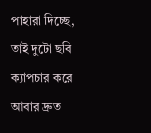পাহারা দিচ্ছে, তাই দুটো ছবি ক্যাপচার করে আবার দ্রুত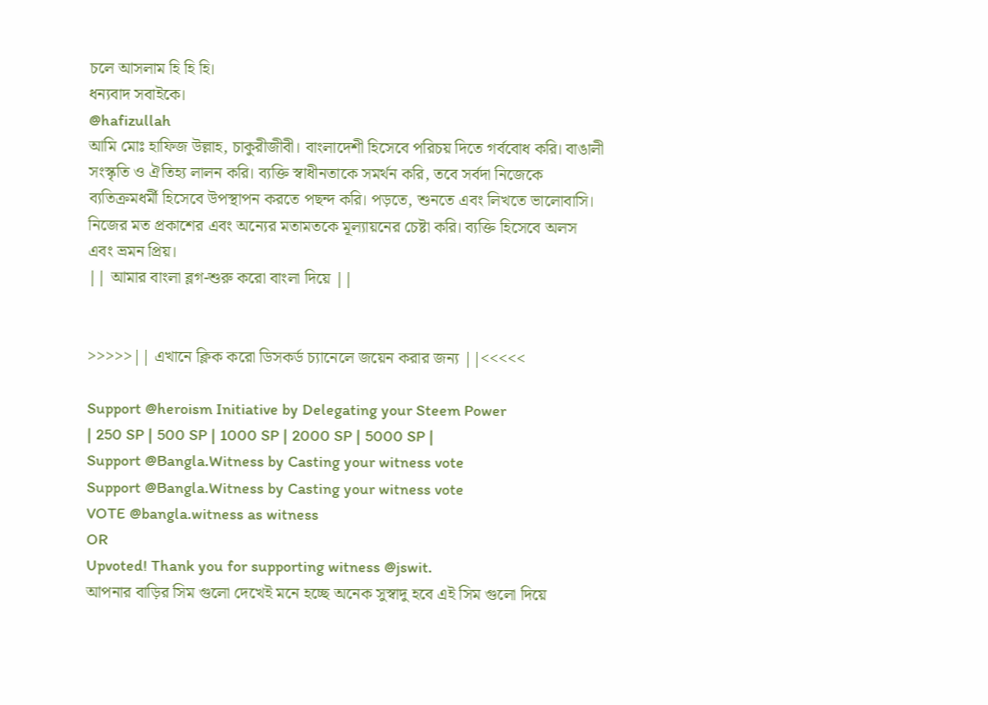চলে আসলাম হি হি হি।
ধন্যবাদ সবাইকে।
@hafizullah
আমি মোঃ হাফিজ উল্লাহ, চাকুরীজীবী। বাংলাদেশী হিসেবে পরিচয় দিতে গর্ববোধ করি। বাঙালী সংস্কৃতি ও ঐতিহ্য লালন করি। ব্যক্তি স্বাধীনতাকে সমর্থন করি, তবে সর্বদা নিজেকে ব্যতিক্রমধর্মী হিসেবে উপস্থাপন করতে পছন্দ করি। পড়তে, শুনতে এবং লিখতে ভালোবাসি। নিজের মত প্রকাশের এবং অন্যের মতামতকে মূল্যায়নের চেষ্টা করি। ব্যক্তি হিসেবে অলস এবং ভ্রমন প্রিয়।
|| আমার বাংলা ব্লগ-শুরু করো বাংলা দিয়ে ||


>>>>>|| এখানে ক্লিক করো ডিসকর্ড চ্যানেলে জয়েন করার জন্য ||<<<<<

Support @heroism Initiative by Delegating your Steem Power
| 250 SP | 500 SP | 1000 SP | 2000 SP | 5000 SP |
Support @Bangla.Witness by Casting your witness vote
Support @Bangla.Witness by Casting your witness vote
VOTE @bangla.witness as witness
OR
Upvoted! Thank you for supporting witness @jswit.
আপনার বাড়ির সিম গুলো দেখেই মনে হচ্ছে অনেক সুস্বাদু হবে এই সিম গুলো দিয়ে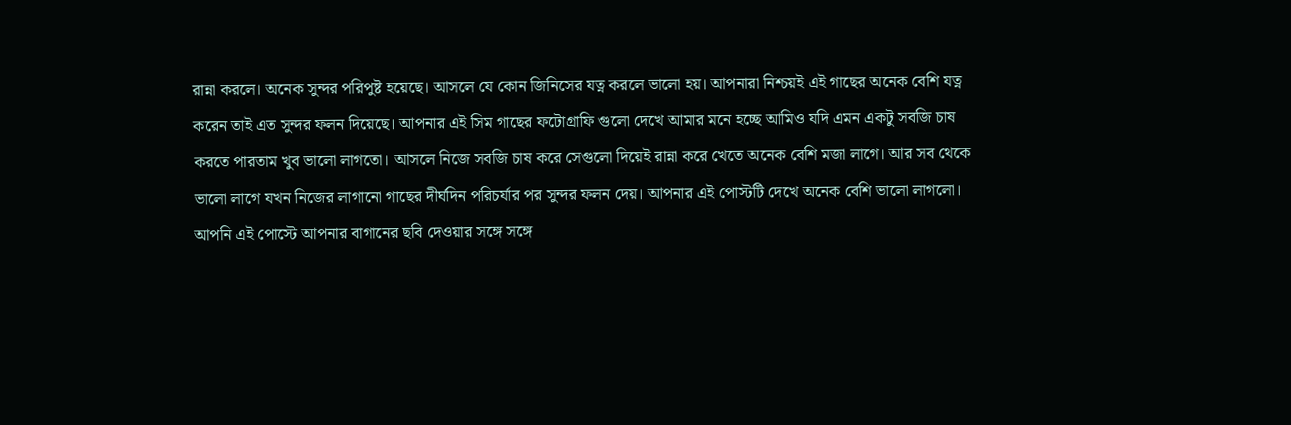রান্না করলে। অনেক সুন্দর পরিপুষ্ট হয়েছে। আসলে যে কোন জিনিসের যত্ন করলে ভালো হয়। আপনারা নিশ্চয়ই এই গাছের অনেক বেশি যত্ন করেন তাই এত সুন্দর ফলন দিয়েছে। আপনার এই সিম গাছের ফটোগ্রাফি গুলো দেখে আমার মনে হচ্ছে আমিও যদি এমন একটু সবজি চাষ করতে পারতাম খুব ভালো লাগতো। আসলে নিজে সবজি চাষ করে সেগুলো দিয়েই রান্না করে খেতে অনেক বেশি মজা লাগে। আর সব থেকে ভালো লাগে যখন নিজের লাগানো গাছের দীর্ঘদিন পরিচর্যার পর সুন্দর ফলন দেয়। আপনার এই পোস্টটি দেখে অনেক বেশি ভালো লাগলো।
আপনি এই পোস্টে আপনার বাগানের ছবি দেওয়ার সঙ্গে সঙ্গে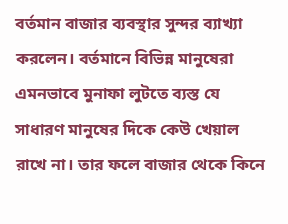বর্তমান বাজার ব্যবস্থার সুন্দর ব্যাখ্যা করলেন। বর্তমানে বিভিন্ন মানুষেরা এমনভাবে মুনাফা লুটতে ব্যস্ত যে সাধারণ মানুষের দিকে কেউ খেয়াল রাখে না। তার ফলে বাজার থেকে কিনে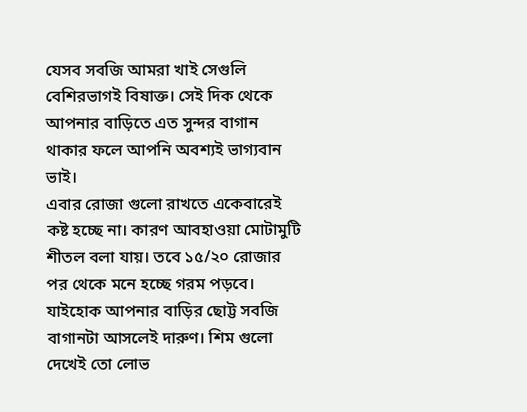যেসব সবজি আমরা খাই সেগুলি বেশিরভাগই বিষাক্ত। সেই দিক থেকে আপনার বাড়িতে এত সুন্দর বাগান থাকার ফলে আপনি অবশ্যই ভাগ্যবান ভাই।
এবার রোজা গুলো রাখতে একেবারেই কষ্ট হচ্ছে না। কারণ আবহাওয়া মোটামুটি শীতল বলা যায়। তবে ১৫/২০ রোজার পর থেকে মনে হচ্ছে গরম পড়বে। যাইহোক আপনার বাড়ির ছোট্ট সবজি বাগানটা আসলেই দারুণ। শিম গুলো দেখেই তো লোভ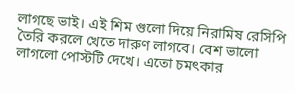লাগছে ভাই। এই শিম গুলো দিয়ে নিরামিষ রেসিপি তৈরি করলে খেতে দারুণ লাগবে। বেশ ভালো লাগলো পোস্টটি দেখে। এতো চমৎকার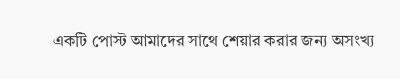একটি পোস্ট আমাদের সাথে শেয়ার করার জন্য অসংখ্য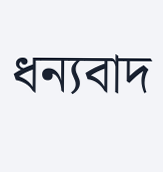ধন্যবাদ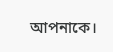আপনাকে।